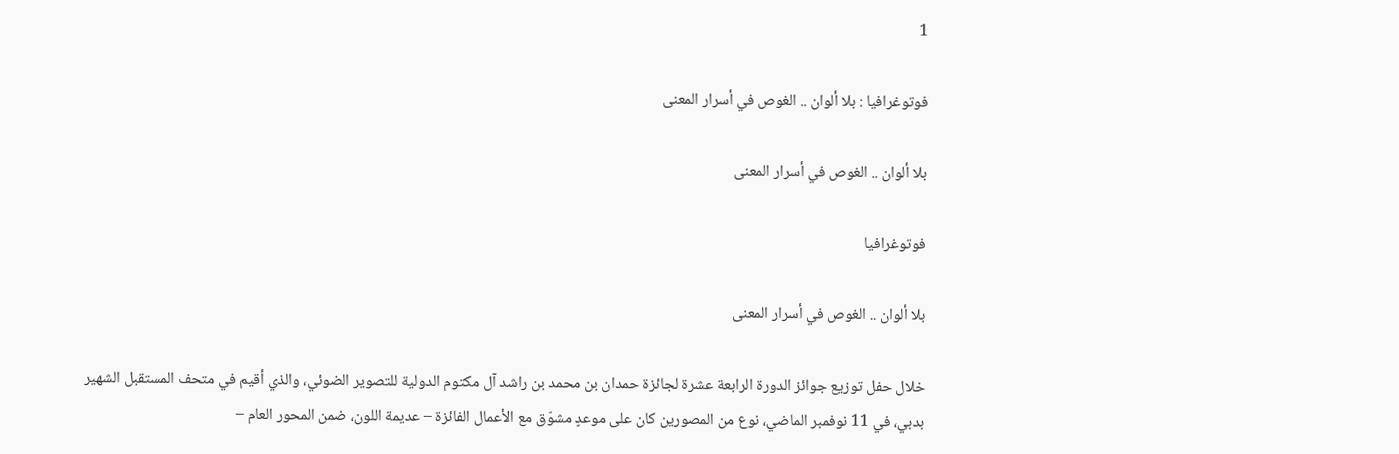1

فوتوغرافيا : بلا ألوان .. الغوص في أسرار المعنى

بلا ألوان .. الغوص في أسرار المعنى

فوتوغرافيا

بلا ألوان .. الغوص في أسرار المعنى

خلال حفل توزيع جوائز الدورة الرابعة عشرة لجائزة حمدان بن محمد بن راشد آل مكتوم الدولية للتصوير الضوئي، والذي أقيم في متحف المستقبل الشهير بدبي، في 11 نوفمبر الماضي، نوع من المصورين كان على موعدٍ مشوّق مع الأعمال الفائزة – عديمة اللون، ضمن المحور العام –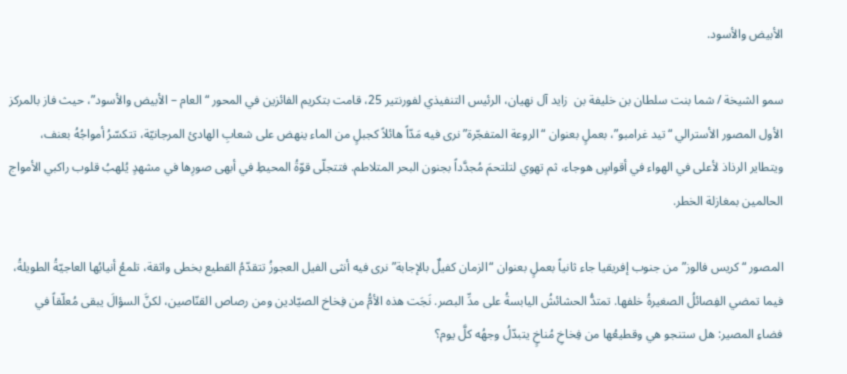الأبيض والأسود.

سمو الشيخة / شما بنت سلطان بن خليفة بن  زايد آل نهيان، الرئيس التنفيذي لفورنتير 25، قامت بتكريم الفائزين في المحور “العام – الأبيض والأسود”، حيث فاز بالمركز الأول المصور الأسترالي “تيد غرامبو”، بعملٍ بعنوان “الروعة المتفجّرة” نرى فيه مَدّاً هائلاً كجبلٍ من الماء ينهض على شعابِ الهادئ المرجانيّة، تتكسّرُ أمواجُهُ بعنف، ويتطاير الرذاذ لأعلى في الهواء في أقواسٍ هوجاء، ثم تهوي لتلتحمَ مُجدَّداً بجنون البحر المتلاطم. فتتجلّى قوّةُ المحيطِ في أبهى صورِها في مشهدٍ يُلهبُ قلوب راكبي الأمواج الحالمين بمغازلة الخطر.

المصور “كريس فالوز” من جنوب إفريقيا جاء ثانياً بعملٍ بعنوان “الزمان كفيلٌ بالإجابة” نرى فيه أنثى الفيل العجوزُ تتقدّمُ القطيع بخطى واثقة، تلمعُ أنيابُها العاجيّةُ الطويلةُ، فيما تمضي الفِصائلُ الصغيرةُ خلفها. تمتدُّ الحشائشُ اليابسةُ على مدِّ البصر. نَجَت هذه الأمُّ من فِخاخ الصيّادين ومن رصاص القنّاصين، لكنَّ السؤالَ يبقى مُعلّقاً في فضاءِ المصير: هل ستنجو هي وقطيعُها من فِخاخِ مُناخٍ يتبدّلُ وجهُه كلَّ يوم؟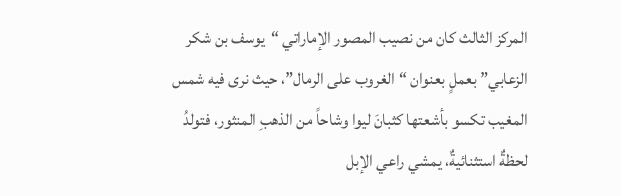المركز الثالث كان من نصيب المصور الإماراتي “يوسف بن شكر الزعابي” بعملٍ بعنوان “الغروب على الرمال”، حيث نرى فيه شمس المغيب تكسو بأشعتها كثبانَ ليوا وشاحاً من الذهبِ المنثور، فتولدُ لحظةٌ استثنائيةٌ، يمشي راعي الإبل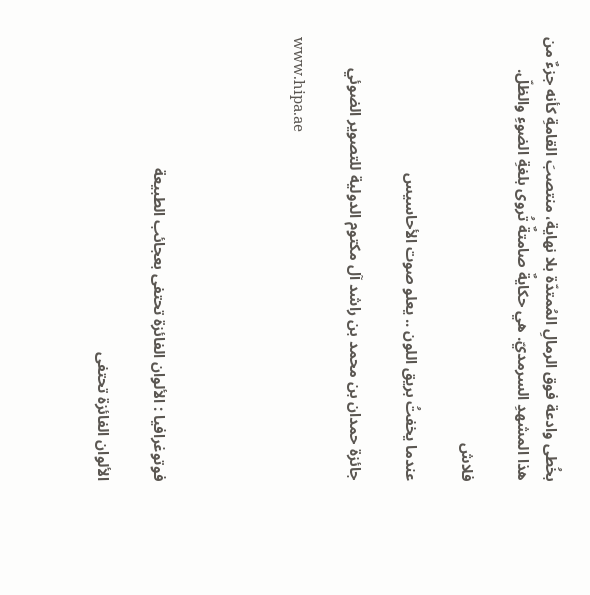بخُطى وادعة فوق الرمالِ المُمتدّة بلا نهاية، منتصبَ القامةِ كأنه جزءٌ من هذا المشهدِ السرمديّ. هي حكايةٌ صامتةٌ تُروى بلغةِ الضوءِ والظلّ.

فلاش

عندما يخفتُ بريق اللون .. يعلو صوت الأحاسيس

جائزة حمدان بن محمد بن راشد آل مكتوم الدولية للتصوير الضوئي

www.hipa.ae




فوتوغرافيا : الألوان الفائزة تحتفى بعجائب الطبيعة

الألوان الفائزة تحتفى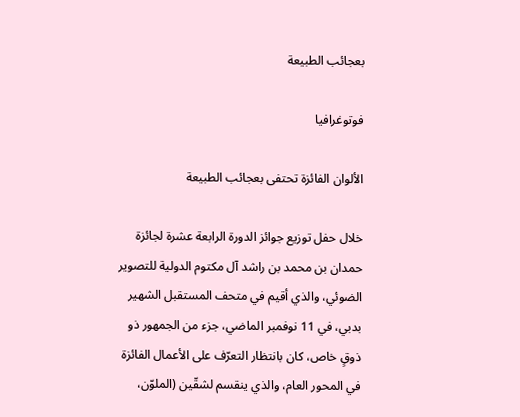بعجائب الطبيعة

فوتوغرافيا

الألوان الفائزة تحتفى بعجائب الطبيعة

خلال حفل توزيع جوائز الدورة الرابعة عشرة لجائزة حمدان بن محمد بن راشد آل مكتوم الدولية للتصوير الضوئي، والذي أقيم في متحف المستقبل الشهير بدبي، في 11 نوفمبر الماضي، جزء من الجمهور ذو ذوقٍ خاص، كان بانتظار التعرّف على الأعمال الفائزة في المحور العام، والذي ينقسم لشقّين (الملوّن،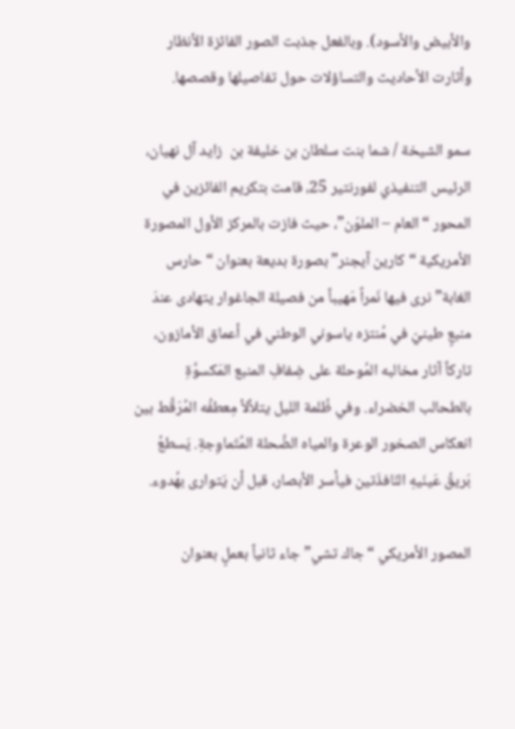والأبيض والأسود). وبالفعل جذبت الصور الفائزة الأنظار وأثارت الأحاديث والتساؤلات حول تفاصيلها وقصصها.

سمو الشيخة / شما بنت سلطان بن خليفة بن  زايد آل نهيان، الرئيس التنفيذي لفورنتير 25، قامت بتكريم الفائزين في المحور “العام – الملوّن”، حيث فازت بالمركز الأول المصورة الأمريكية “كارين آيجنر” بصورة بديعة بعنوان “حارس الغابة” نرى فيها نَمراً مَهيباً من فصيلة الجاغوار يتهادى عندَ منبعٍ طينيّ في مُنتزه ياسوني الوطني في أعماق الأمازون، تاركاً آثار مخالبه المُوحلة على ضِفافِ المنبع المَكسوَّةِ بالطحالب الخضراء. وفي ظُلمة الليل يتلألأ مِعطفُه المُرَقَّط بين انعكاس الصخور الوعرة والمياه الضَّحلة المُتَماوِجةِ. يَسطعُ بَريقُ عَينَيهِ النّافذَتين فيأسر الأبصار، قبل أن يَتوارى بهُدوء.

المصور الأمريكي “جاك تشي” جاء ثانياً بعملٍ بعنوان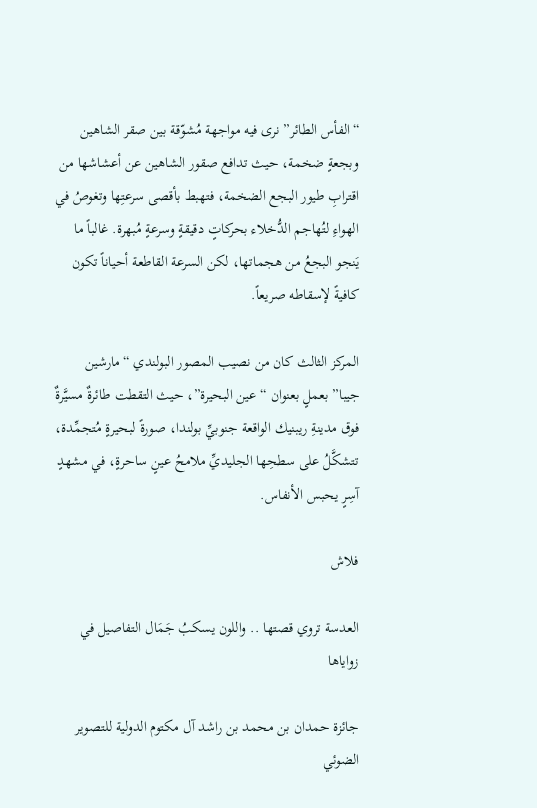“الفأس الطائر” نرى فيه مواجهة مُشوّقة بين صقر الشاهين وبجعةٍ ضخمة، حيث تدافع صقور الشاهين عن أعشاشها من اقترابِ طيور البجع الضخمة، فتهبط بأقصى سرعتِها وتغوصُ في الهواءِ لتُهاجم الدُّخلاء بحركاتٍ دقيقةٍ وسرعةٍ مُبهرة. غالباً ما يَنجو البجعُ من هجماتها، لكن السرعة القاطعة أحياناً تكون كافيةً لإسقاطه صريعاً.

المركز الثالث كان من نصيب المصور البولندي “مارشين جيبا” بعملٍ بعنوان “عين البحيرة”، حيث التقطت طائرةٌ مسيَّرةٌ فوق مدينةِ ريبنيك الواقعة جنوبيِّ بولندا، صورةً لبحيرةٍ مُتجمِّدة، تتشكَّلُ على سطحِها الجليديِّ ملامحُ عينٍ ساحرةٍ، في مشهدٍ آسِرٍ يحبس الأنفاس.

فلاش

العدسة تروي قصتها .. واللون يسكبُ جَمَال التفاصيل في زواياها

جائزة حمدان بن محمد بن راشد آل مكتوم الدولية للتصوير الضوئي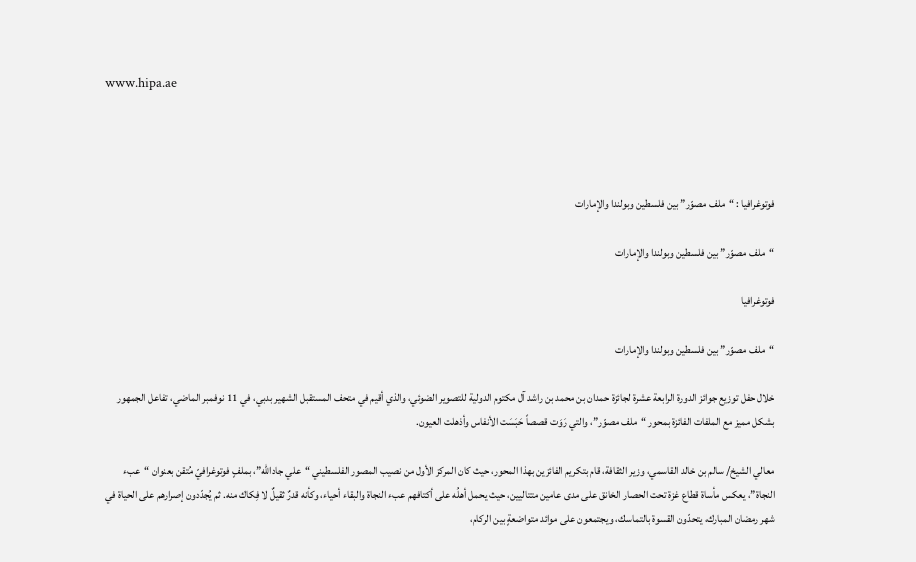www.hipa.ae




فوتوغرافيا : “ملف مصوّر” بين فلسطين وبولندا والإمارات

“ملف مصوّر” بين فلسطين وبولندا والإمارات

فوتوغرافيا

“ملف مصوّر” بين فلسطين وبولندا والإمارات

خلال حفل توزيع جوائز الدورة الرابعة عشرة لجائزة حمدان بن محمد بن راشد آل مكتوم الدولية للتصوير الضوئي، والذي أقيم في متحف المستقبل الشهير بدبي، في 11 نوفمبر الماضي، تفاعل الجمهور بشكل مميز مع الملفات الفائزة بمحور “ملف مصوّر”، والتي رَوَت قصصاً حَبَسَت الأنفاس وأذهلت العيون.

معالي الشيخ/ سالم بن خالد القاسمي، وزير الثقافة، قام بتكريم الفائزين بهذا المحور، حيث كان المركز الأول من نصيب المصور الفلسطيني “علي جادالله”، بملفٍ فوتوغرافيّ مُتقن بعنوان “عبء النجاة”، يعكس مأساة قطاع غزة تحت الحصار الخانق على مدى عامين متتاليين، حيث يحمل أهلُه على أكتافهم عبء النجاة والبقاء أحياء، وكأنه قدرٌ ثقيلٌ لا فِكاك منه. ثم يُجدّدون إصرارهم على الحياة في شهر رمضان المبارك، يتحدّون القسوة بالتماسك، ويجتمعون على موائد متواضعةٍ بين الركام،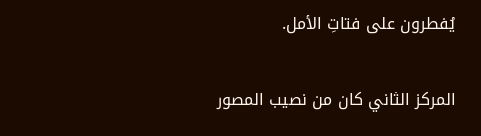يُفطرون على فتاتِ الأمل.

المركز الثاني كان من نصيب المصور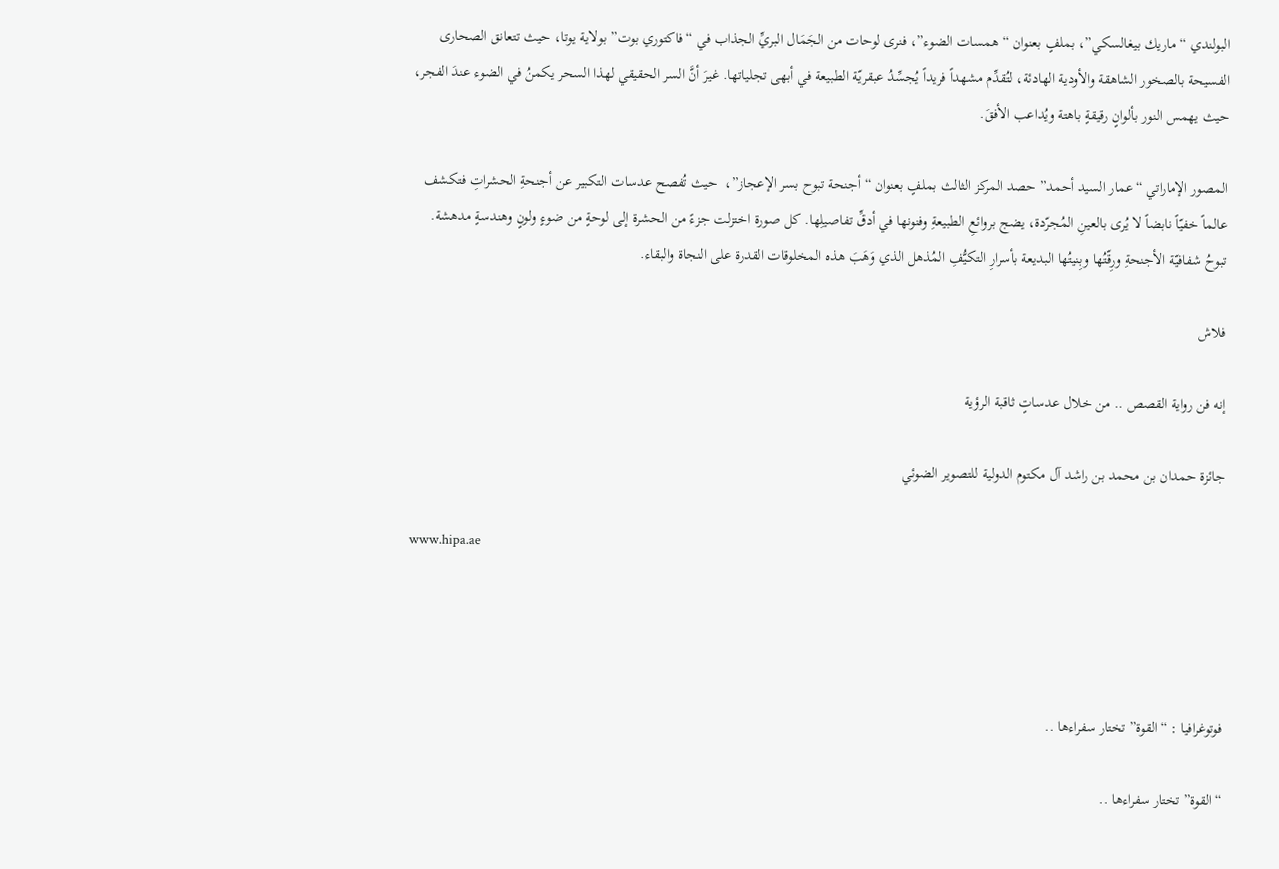البولندي “ماريك بيغالسكي”، بملفٍ بعنوان “همسات الضوء”، فنرى لوحات من الجَمَال البريِّ الجذاب في “فاكتوري بوت” بولاية يوتا، حيث تتعانق الصحارى الفسيحة بالصخور الشاهقة والأودية الهادئة، لتُقدِّم مشهداً فريداً يُجسِّدُ عبقريّة الطبيعة في أبهى تجلياتها. غيرَ أنَّ السر الحقيقي لهذا السحر يكمنُ في الضوء عندَ الفجر، حيث يهمس النور بألوانٍ رقيقةٍ باهتة ويُداعب الأفقَ.

المصور الإماراتي “عمار السيد أحمد” حصد المركز الثالث بملفٍ بعنوان “أجنحة تبوح بسر الإعجاز”،  حيث تُفصح عدسات التكبير عن أجنحةِ الحشراتِ فتكشف عالماً خفيّاً نابضاً لا يُرى بالعينِ المُجرّدة، يضج بروائعِ الطبيعةِ وفنونها في أدقِّ تفاصيلِها. كل صورة اختزلت جزءً من الحشرة إلى لوحةٍ من ضوءٍ ولونٍ وهندسةٍ مدهشة. تبوحُ شفافيّة الأجنحةِ ورِقّتُها وبِنيتُها البديعة بأسرارِ التكيُّفِ المُذهل الذي وَهَبَ هذه المخلوقات القدرة على النجاة والبقاء.

فلاش

إنه فن رواية القصص .. من خلال عدساتٍ ثاقبة الرؤية

جائزة حمدان بن محمد بن راشد آل مكتوم الدولية للتصوير الضوئي

www.hipa.ae




فوتوغرافيا : “القوة” تختار سفراءها ..

“القوة” تختار سفراءها ..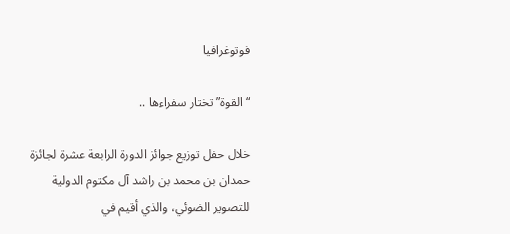فوتوغرافيا

“القوة” تختار سفراءها ..

خلال حفل توزيع جوائز الدورة الرابعة عشرة لجائزة حمدان بن محمد بن راشد آل مكتوم الدولية للتصوير الضوئي، والذي أقيم في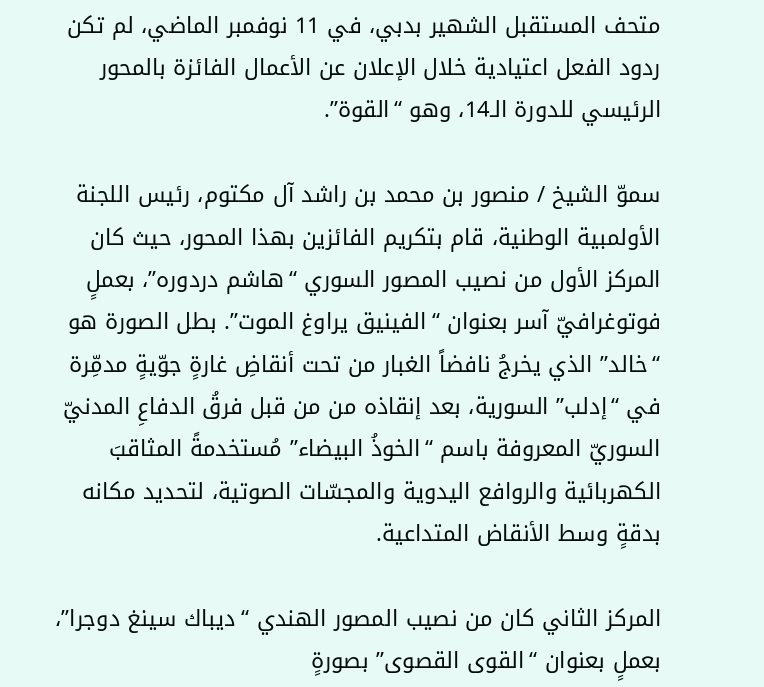متحف المستقبل الشهير بدبي، في 11 نوفمبر الماضي، لم تكن ردود الفعل اعتيادية خلال الإعلان عن الأعمال الفائزة بالمحور الرئيسي للدورة الـ14، وهو “القوة”.

سموّ الشيخ / منصور بن محمد بن راشد آل مكتوم، رئيس اللجنة الأولمبية الوطنية، قام بتكريم الفائزين بهذا المحور، حيث كان المركز الأول من نصيب المصور السوري “هاشم دردوره”، بعملٍ فوتوغرافيّ آسر بعنوان “الفينيق يراوغ الموت”. بطل الصورة هو “خالد” الذي يخرجُ نافضاً الغبار من تحت أنقاضِ غارةٍ جوّيةٍ مدمِّرة في “إدلب” السورية، بعد إنقاذه من من قبل فرقُ الدفاعِ المدنيّ السوريّ المعروفة باسم “الخوذُ البيضاء” مُستخدمةً المثاقبَ الكهربائية والروافع اليدوية والمجسّات الصوتية، لتحديد مكانه بدقةٍ وسط الأنقاض المتداعية.

المركز الثاني كان من نصيب المصور الهندي “ديباك سينغ دوجرا”، بعملٍ بعنوان “القوى القصوى” بصورةٍ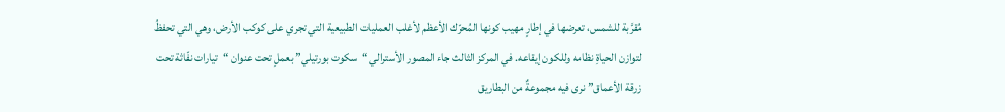مُقرَّبة للشمس، تعرضها في إطارٍ مهيب كونها المُحرّك الأعظم لأغلب العمليات الطبيعية التي تجري على كوكب الأرض، وهي التي تحفظُ لتوازن الحياةِ نظامه وللكون إيقاعه. في المركز الثالث جاء المصور الأسترالي “سكوت بورتيلي” بعملٍ تحت عنوان “تيارات نفّاثة تحت زرقة الأعماق” نرى فيه مجموعةٌ من البطاريق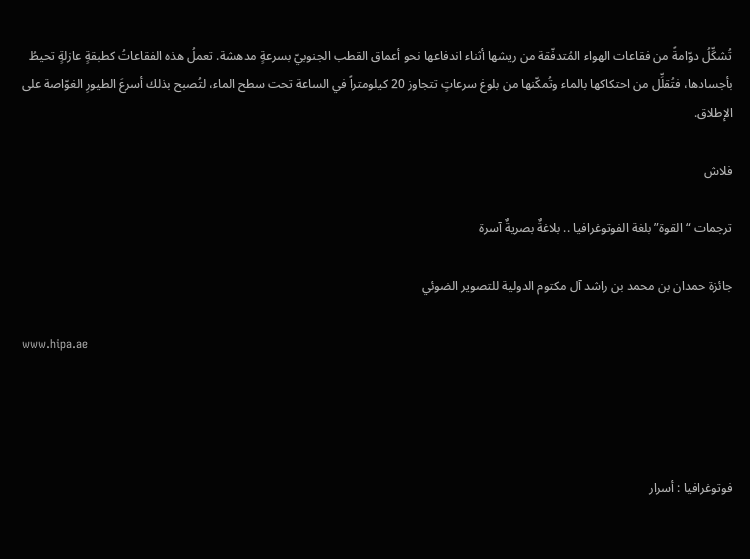تُشكِّلُ دوّامةً من فقاعات الهواء المُتدفّقة من ريشها أثناء اندفاعها نحو أعماق القطب الجنوبيّ بسرعةٍ مدهشة. تعملُ هذه الفقاعاتُ كطبقةٍ عازلةٍ تحيطُ بأجسادها، فتُقلِّل من احتكاكها بالماء وتُمكّنها من بلوغ سرعاتٍ تتجاوز 20 كيلومتراً في الساعة تحت سطح الماء، لتُصبح بذلك أسرعَ الطيورِ الغوّاصة على الإطلاق.

فلاش

ترجمات “القوة” بلغة الفوتوغرافيا .. بلاغةٌ بصريةٌ آسرة

جائزة حمدان بن محمد بن راشد آل مكتوم الدولية للتصوير الضوئي

www.hipa.ae




فوتوغرافيا : أسرار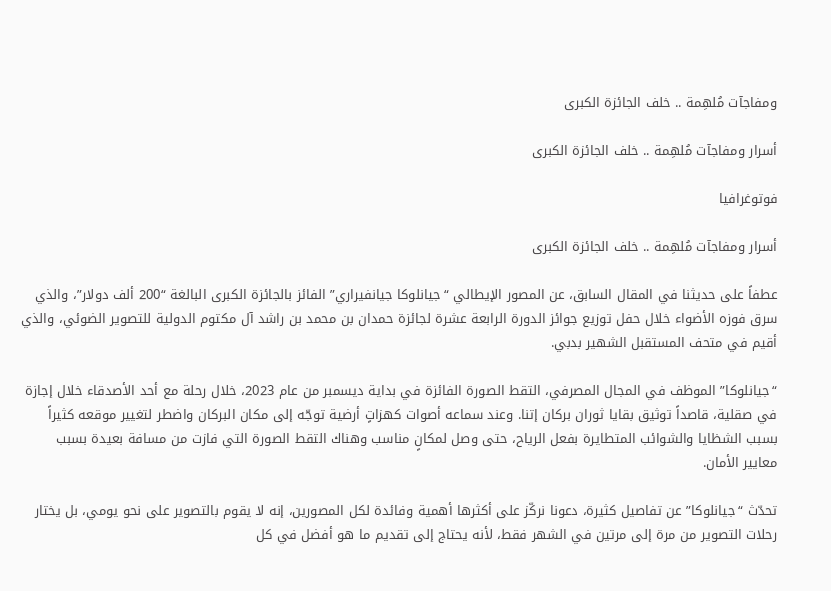ومفاجآت مُلهِمة .. خلف الجائزة الكبرى

أسرار ومفاجآت مُلهِمة .. خلف الجائزة الكبرى

فوتوغرافيا

أسرار ومفاجآت مُلهِمة .. خلف الجائزة الكبرى

عطفاً على حديثنا في المقال السابق، عن المصور الإيطالي “جيانلوكا جيانفيراري” الفائز بالجائزة الكبرى البالغة “200 ألف دولار”، والذي سرق فوزه الأضواء خلال حفل توزيع جوائز الدورة الرابعة عشرة لجائزة حمدان بن محمد بن راشد آل مكتوم الدولية للتصوير الضوئي، والذي أقيم في متحف المستقبل الشهير بدبي.

“جيانلوكا” الموظف في المجال المصرفي، التقط الصورة الفائزة في بداية ديسمبر من عام 2023، خلال رحلة مع أحد الأصدقاء خلال إجازة في صقلية، قاصداً توثيق بقايا ثوران بركان إتنا. وعند سماعه أصوات كهزاتٍ أرضية توجّه إلى مكان البركان واضطر لتغيير موقعه كثيراً بسبب الشظايا والشوائب المتطايرة بفعل الرياح، حتى وصل لمكانٍ مناسب وهناك التقط الصورة التي فازت من مسافة بعيدة بسبب معايير الأمان.

تحدّث “جيانلوكا” عن تفاصيل كثيرة، دعونا نركّز على أكثرها أهمية وفائدة لكل المصورين، إنه لا يقوم بالتصوير على نحو يومي، بل يختار رحلات التصوير من مرة إلى مرتين في الشهر فقط، لأنه يحتاج إلى تقديم ما هو أفضل في كل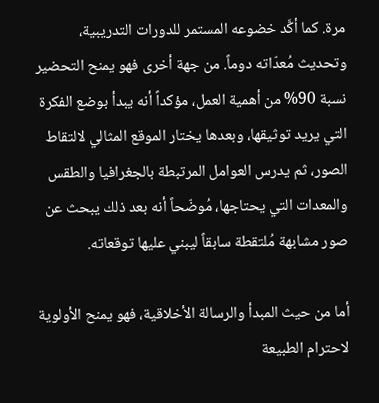مرة. كما أكَّد خضوعه المستمر للدورات التدريبية، وتحديث مُعدّاته دوماً. من جهة أخرى فهو يمنح التحضير نسبة 90% من أهمية العمل، مؤكداً أنه يبدأ بوضع الفكرة التي يريد توثيقها، وبعدها يختار الموقع المثالي لالتقاط الصور، ثم يدرس العوامل المرتبطة بالجغرافيا والطقس والمعدات التي يحتاجها، مُوضّحاً أنه بعد ذلك يبحث عن صور مشابهة مُلتقطة سابقاً ليبني عليها توقعاته.

أما من حيث المبدأ والرسالة الأخلاقية، فهو يمنح الأولوية لاحترام الطبيعة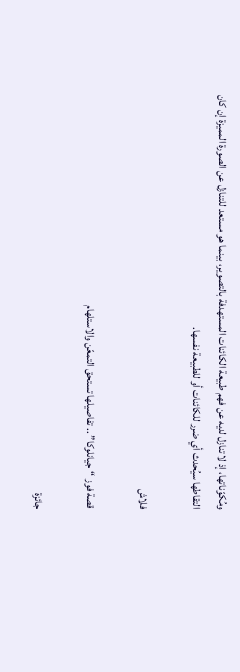ومُكوّناتها، إذ لا تنازل لديه عن فهم طبيعة الكائنات المستهدفة بالتصوير، بينما هو مستعد للتنازل عن الصورة المميزة إن كان التقاطها سيُحدث أي ضرر للكائنات أو للطبيعة نفسها.

فلاش

قصة فوز “جيانلوكا” .. تفاصيلها تستحق التمعّن والاستلهام

جائزة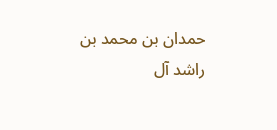حمدان بن محمد بن راشد آل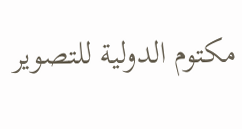مكتوم الدولية للتصوير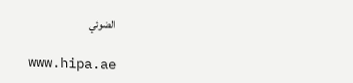الضوئي

www.hipa.ae